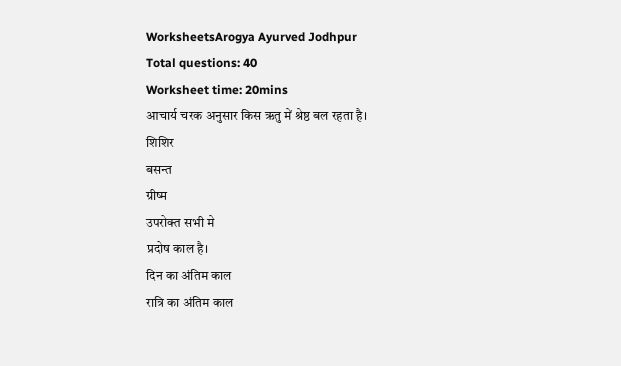WorksheetsArogya Ayurved Jodhpur
Total questions: 40
Worksheet time: 20mins
आचार्य चरक अनुसार किस ऋतु में श्रेष्ठ बल रहता है।
शिशिर
बसन्त
ग्रीष्म
उपरोक्त सभी मे
प्रदोष काल है।
दिन का अंतिम काल
रात्रि का अंतिम काल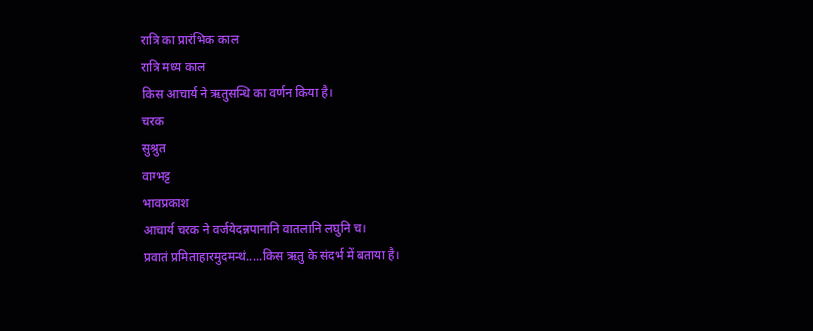रात्रि का प्रारंभिक काल
रात्रि मध्य काल
किस आचार्य ने ऋतुसन्धि का वर्णन किया है।
चरक
सुश्रुत
वाग्भट्ट
भावप्रकाश
आचार्य चरक ने वर्जयेदन्नपानानि वातलानि लघुनि च।
प्रवातं प्रमिताहारमुदमन्थं.....किस ऋतु के संदर्भ में बताया है।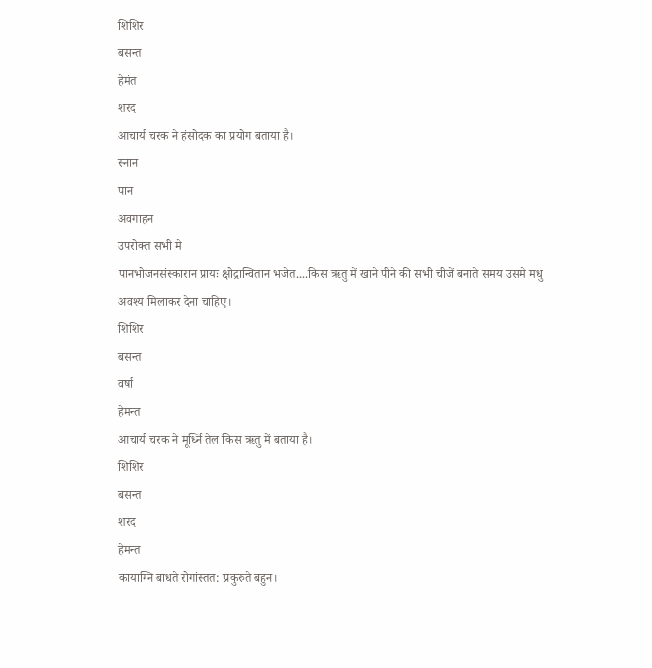शिशिर
बसन्त
हेमंत
शरद
आचार्य चरक ने हंसोदक का प्रयोग बताया है।
स्नान
पान
अवगाहन
उपरोक्त सभी मे
पानभोजनसंस्कारान प्रायः क्षोद्रान्वितान भजेत....किस ऋतु में खाने पीने की सभी चीजें बनाते समय उसमे मधु अवश्य मिलाकर देना चाहिए।
शिशिर
बसन्त
वर्षा
हेमन्त
आचार्य चरक ने मूर्ध्नि तेल किस ऋतु में बताया है।
शिशिर
बसन्त
शरद
हेमन्त
कायाग्नि बाधते रोगांस्तत: प्रकुरुते बहुन।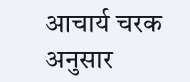आचार्य चरक अनुसार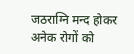जठराग्नि मन्द होकर अनेक रोगों को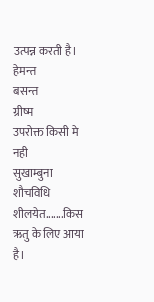उत्पन्न करती है।
हेमन्त
बसन्त
ग्रीष्म
उपरोक्त किसी मे नही
सुखाम्बुना शौचविधि शीलयेत.......किस ऋतु के लिए आया है।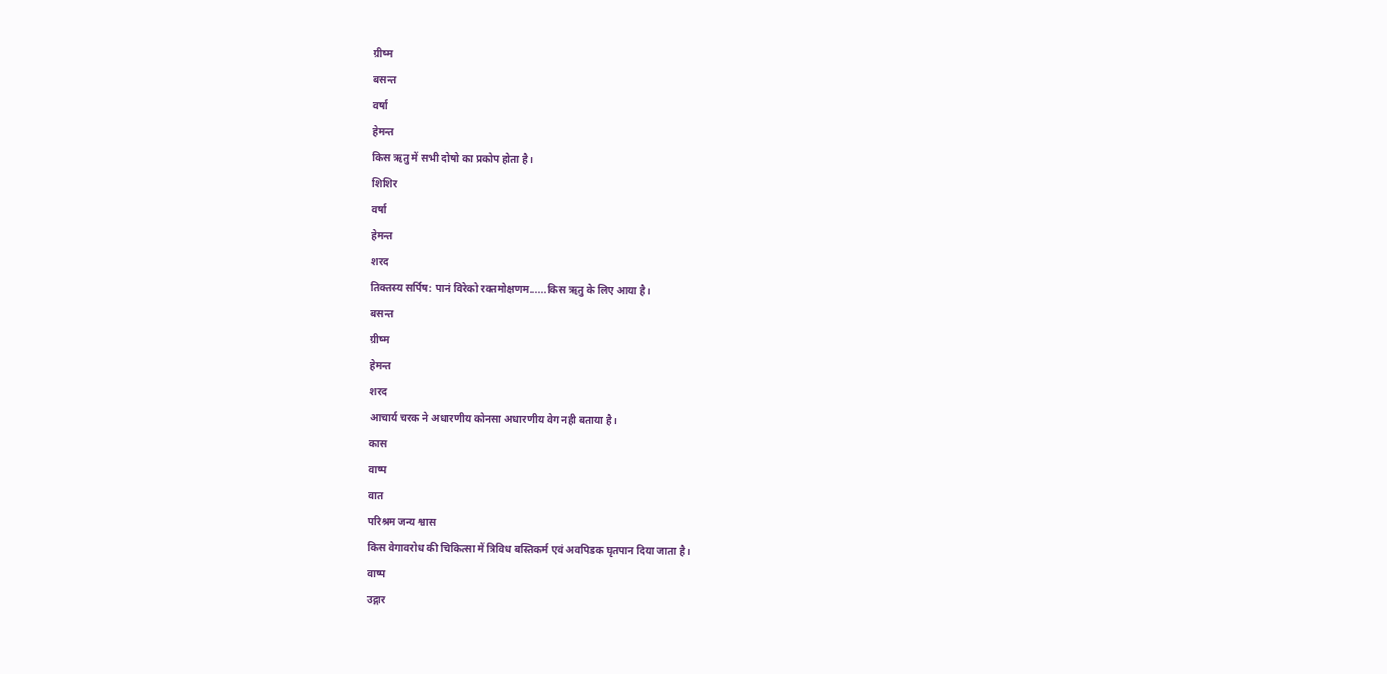ग्रीष्म
बसन्त
वर्षा
हेमन्त
किस ऋतु में सभी दोषो का प्रकोप होता है।
शिशिर
वर्षा
हेमन्त
शरद
तिक्तस्य सर्पिष: पानं विरेको रक्तमोक्षणम......किस ऋतु के लिए आया है।
बसन्त
ग्रीष्म
हेमन्त
शरद
आचार्य चरक ने अधारणीय कोनसा अधारणीय वेग नही बताया है।
कास
वाष्प
वात
परिश्रम जन्य श्वास
किस वेगावरोध की चिकित्सा में त्रिविध बस्तिकर्म एवं अवपिडक घृतपान दिया जाता है।
वाष्प
उद्गार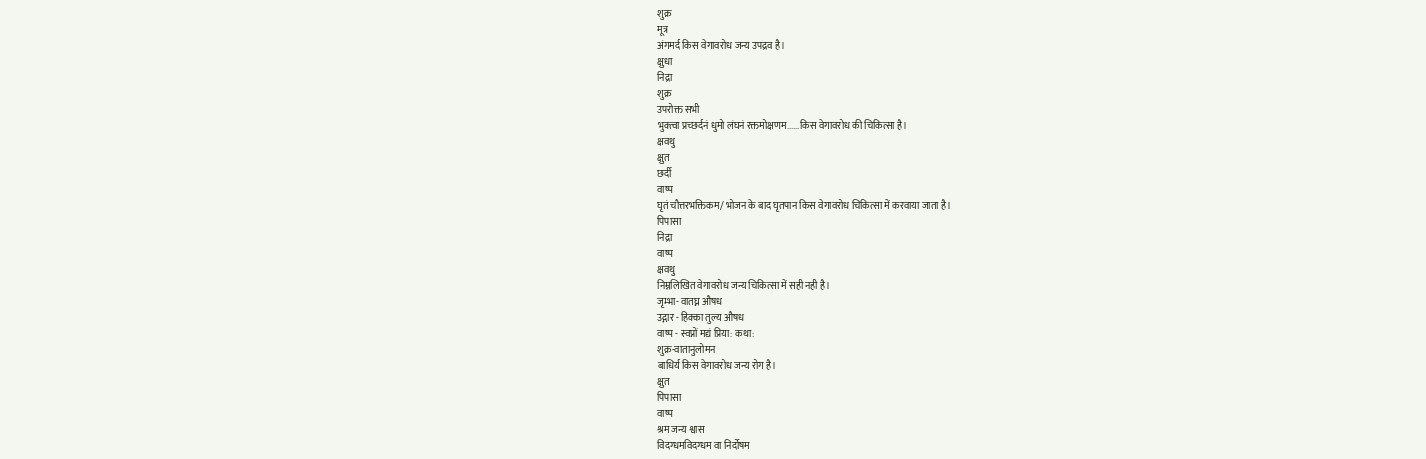शुक्र
मूत्र
अंगमर्द किस वेगावरोध जन्य उपद्रव है।
क्षुधा
निद्रा
शुक्र
उपरोक्त सभी
भुक्त्वा प्रच्छर्दनं धुमो लंघनं रक्तमोक्षणम......किस वेगावरोध की चिकित्सा है।
क्षवथु
क्षुत
छर्दी
वाष्प
घृतं चौत्तरभक्तिकम/ भोजन के बाद घृतपान किस वेगावरोध चिकित्सा में करवाया जाता है।
पिपासा
निद्रा
वाष्प
क्षवथु
निम्नलिखित वेगावरोध जन्य चिकित्सा में सही नही है।
जृम्भा- वातघ्न औषध
उद्गार - हिक्का तुल्य औषध
वाष्प - स्वप्नों मद्यं प्रिया: कथा:
शुक्र-वातानुलोमन
बाधिर्य किस वेगावरोध जन्य रोग है।
क्षुत
पिपासा
वाष्प
श्रम जन्य श्वास
विदग्धमविदग्धम वा निर्दोषम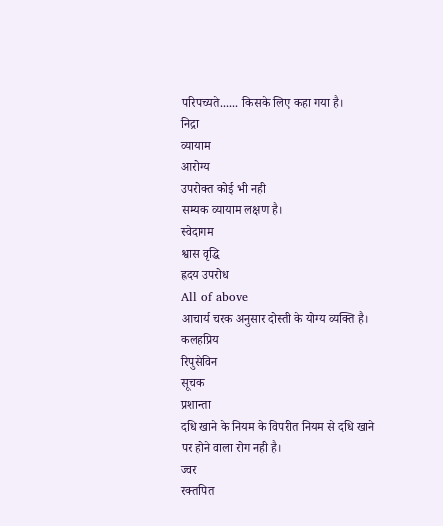परिपच्यते...... किसके लिए कहा गया है।
निद्रा
व्यायाम
आरोग्य
उपरोक्त कोई भी नही
सम्यक व्यायाम लक्षण है।
स्वेदागम
श्वास वृद्धि
ह्रदय उपरोध
All of above
आचार्य चरक अनुसार दोस्ती के योग्य व्यक्ति है।
कलहप्रिय
रिपुसेविन
सूचक
प्रशान्ता
दधि खाने के नियम के विपरीत नियम से दधि खाने पर होने वाला रोग नही है।
ज्वर
रक्तपित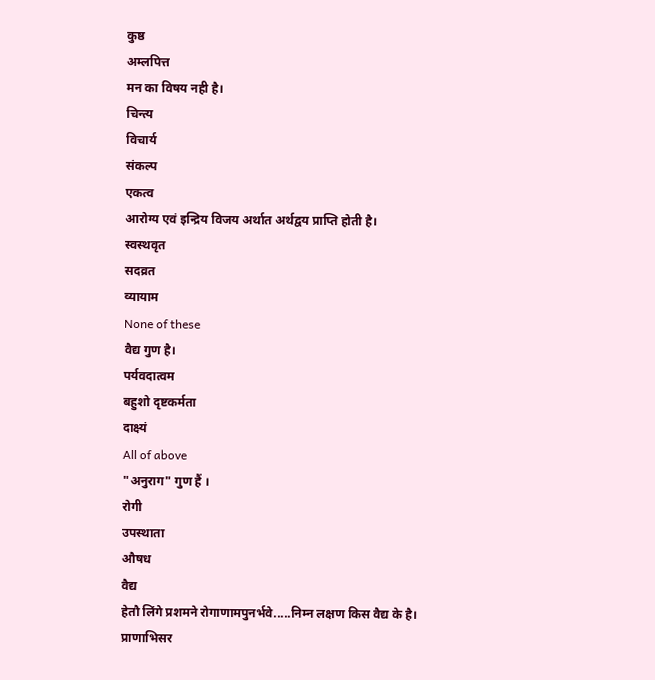कुष्ठ
अम्लपित्त
मन का विषय नही है।
चिन्त्य
विचार्य
संकल्प
एकत्व
आरोग्य एवं इन्द्रिय विजय अर्थात अर्थद्वय प्राप्ति होती है।
स्वस्थवृत
सदव्रत
व्यायाम
None of these
वैद्य गुण है।
पर्यवदात्वम
बहुशो दृष्टकर्मता
दाक्ष्यं
All of above
"अनुराग" गुण हैं ।
रोगी
उपस्थाता
औषध
वैद्य
हेतौ लिंगे प्रशमने रोगाणामपुनर्भवे.....निम्न लक्षण किस वैद्य के है।
प्राणाभिसर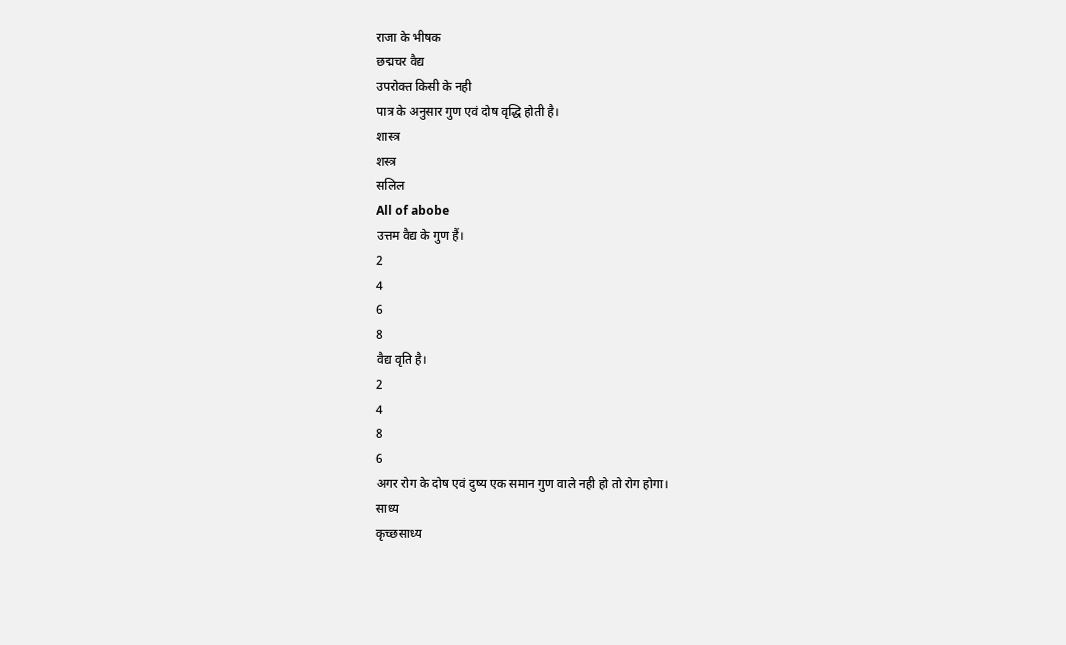राजा के भीषक
छद्मचर वैद्य
उपरोक्त किसी के नही
पात्र के अनुसार गुण एवं दोष वृद्धि होती है।
शास्त्र
शस्त्र
सलिल
All of abobe
उत्तम वैद्य के गुण हैं।
2
4
6
8
वैद्य वृति है।
2
4
8
6
अगर रोग के दोष एवं दुष्य एक समान गुण वाले नही हो तो रोग होगा।
साध्य
कृच्छसाध्य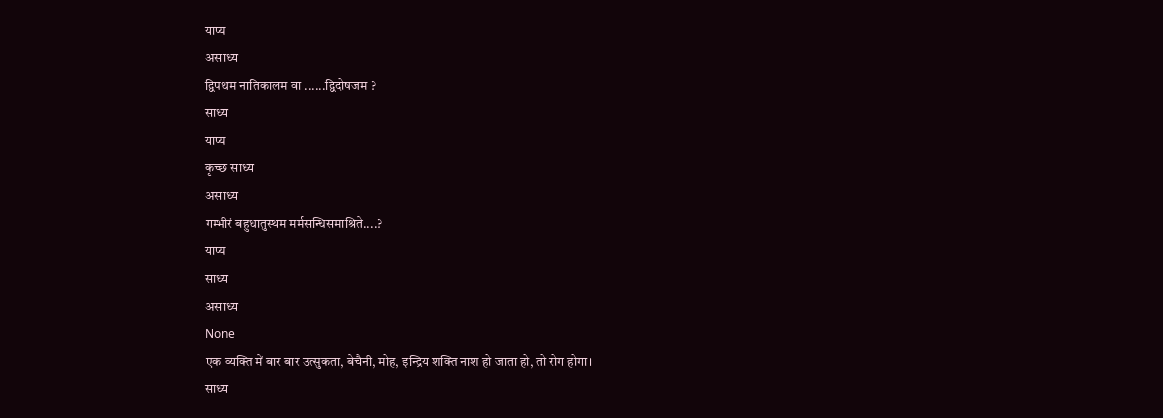याप्य
असाध्य
द्विपथम नातिकालम वा ......द्विदोषजम ?
साध्य
याप्य
कृच्छ साध्य
असाध्य
गम्भीरं बहुधातुस्थम मर्मसन्धिसमाश्रिते....?
याप्य
साध्य
असाध्य
None
एक व्यक्ति में बार बार उत्सुकता, बेचैनी, मोह, इन्द्रिय शक्ति नाश हो जाता हो, तो रोग होगा।
साध्य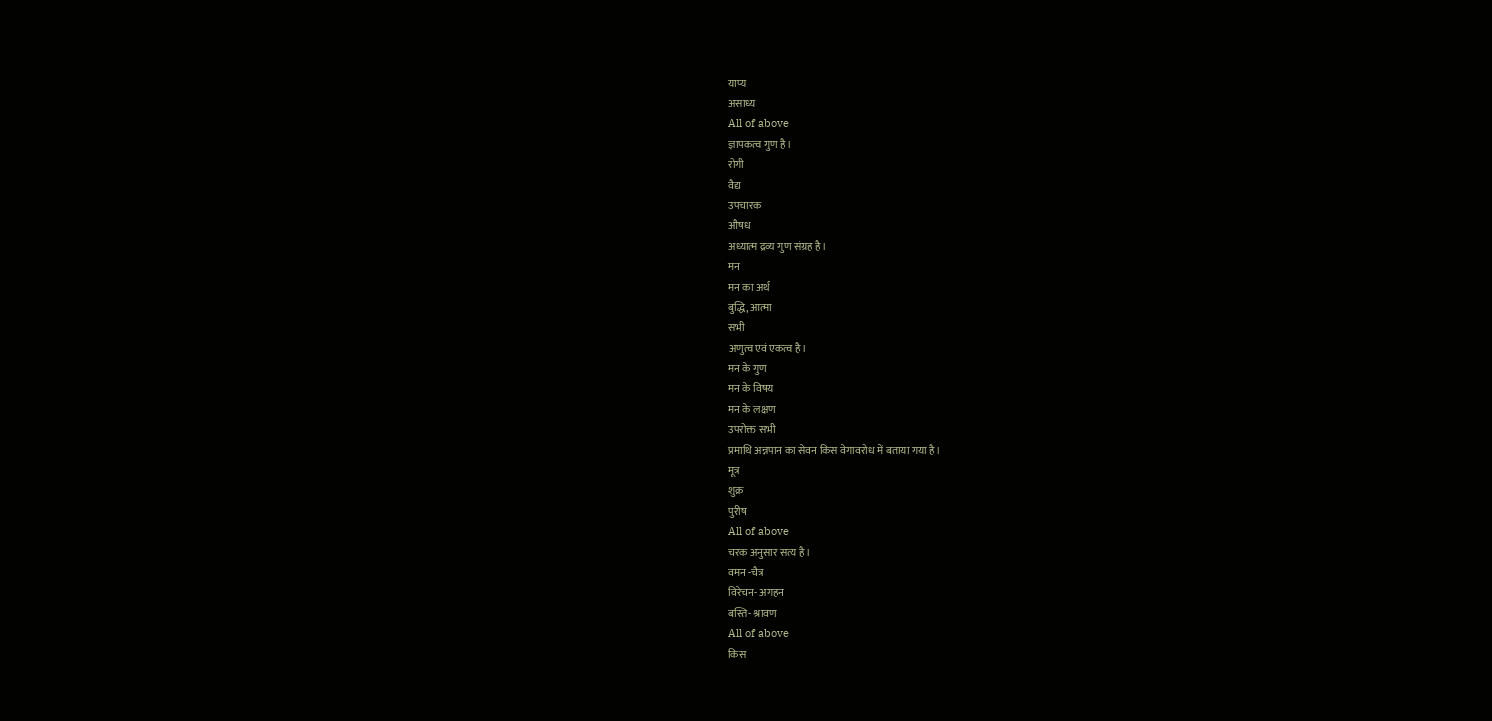याप्य
असाध्य
All of above
ज्ञापकत्व गुण है।
रोगी
वैद्य
उपचारक
औषध
अध्यात्म द्रव्य गुण संग्रह है।
मन
मन का अर्थ
बुद्धि, आत्मा
सभी
अणुत्व एवं एकत्व है।
मन के गुण
मन के विषय
मन के लक्षण
उपरोक्त सभी
प्रमाथि अन्नपान का सेवन किस वेगावरोध में बताया गया है।
मूत्र
शुक्र
पुरीष
All of above
चरक अनुसार सत्य है।
वमन -चैत्र
विरेचन- अगहन
बस्ति- श्रावण
All of above
किस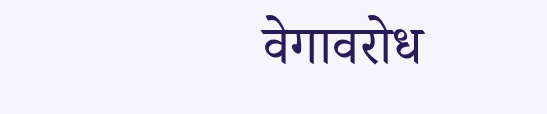वेगावरोध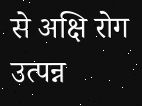से अक्षि रोग उत्पन्न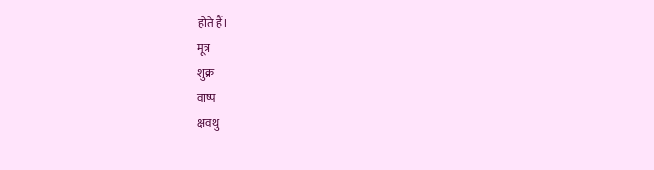होते हैं।
मूत्र
शुक्र
वाष्प
क्षवथु